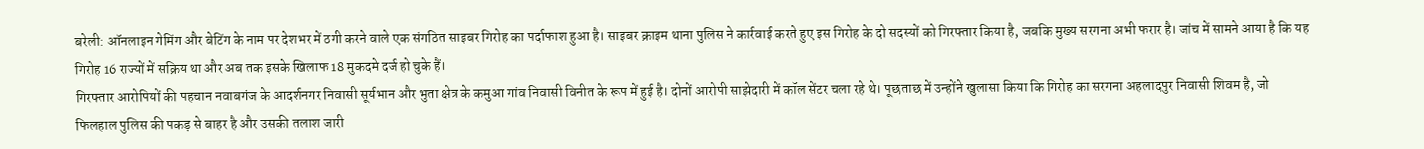बरेली: ऑनलाइन गेमिंग और बेटिंग के नाम पर देशभर में ठगी करने वाले एक संगठित साइबर गिरोह का पर्दाफाश हुआ है। साइबर क्राइम थाना पुलिस ने कार्रवाई करते हुए इस गिरोह के दो सदस्यों को गिरफ्तार किया है, जबकि मुख्य सरगना अभी फरार है। जांच में सामने आया है कि यह गिरोह 16 राज्यों में सक्रिय था और अब तक इसके खिलाफ 18 मुकदमे दर्ज हो चुके हैं।
गिरफ्तार आरोपियों की पहचान नवाबगंज के आदर्शनगर निवासी सूर्यभान और भुता क्षेत्र के कमुआ गांव निवासी विनीत के रूप में हुई है। दोनों आरोपी साझेदारी में कॉल सेंटर चला रहे थे। पूछताछ में उन्होंने खुलासा किया कि गिरोह का सरगना अहलादपुर निवासी शिवम है, जो फिलहाल पुलिस की पकड़ से बाहर है और उसकी तलाश जारी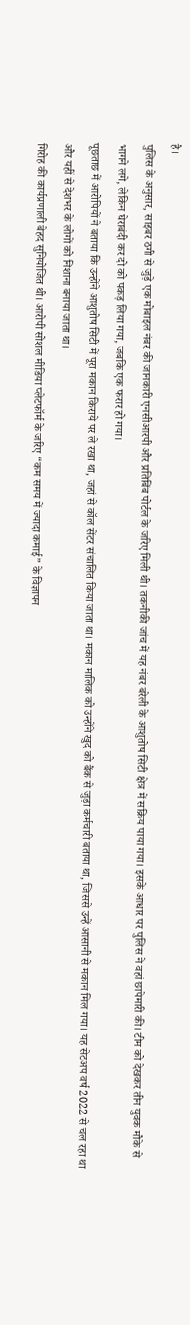है।
पुलिस के अनुसार, साइबर ठगी से जुड़े एक मोबाइल नंबर की जानकारी एनसीआरपी और प्रतिबिंब पोर्टल के जरिए मिली थी। तकनीकी जांच में यह नंबर बरेली के आशुतोष सिटी क्षेत्र में सक्रिय पाया गया। इसके आधार पर पुलिस ने वहां छापेमारी की। टीम को देखकर तीन युवक मौके से भागने लगे, लेकिन घेराबंदी कर दो को पकड़ लिया गया, जबकि एक फरार हो गया।
पूछताछ में आरोपियों ने बताया कि उन्होंने आशुतोष सिटी में पूरा मकान किराये पर ले रखा था, जहां से कॉल सेंटर संचालित किया जाता था। मकान मालिक को उन्होंने खुद को बैंक से जुड़ा कर्मचारी बताया था, जिससे उन्हें आसानी से मकान मिल गया। यह सेटअप वर्ष 2022 से चल रहा था और यहीं से देशभर के लोगों को निशाना बनाया जाता था।
गिरोह की कार्यप्रणाली बेहद सुनियोजित थी। आरोपी सोशल मीडिया प्लेटफॉर्म के जरिए “कम समय में ज्यादा कमाई” के विज्ञापन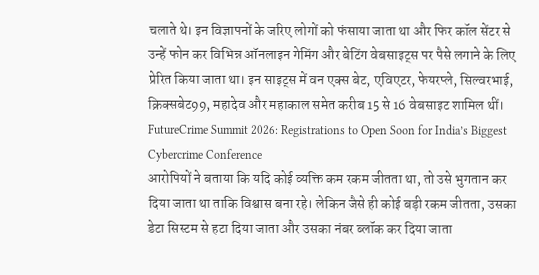चलाते थे। इन विज्ञापनों के जरिए लोगों को फंसाया जाता था और फिर कॉल सेंटर से उन्हें फोन कर विभिन्न ऑनलाइन गेमिंग और बेटिंग वेबसाइट्स पर पैसे लगाने के लिए प्रेरित किया जाता था। इन साइट्स में वन एक्स बेट, एविएटर, फेयरप्ले, सिल्वरभाई, क्रिक्सबेट99, महादेव और महाकाल समेत करीब 15 से 16 वेबसाइट शामिल थीं।
FutureCrime Summit 2026: Registrations to Open Soon for India’s Biggest Cybercrime Conference
आरोपियों ने बताया कि यदि कोई व्यक्ति कम रकम जीतता था, तो उसे भुगतान कर दिया जाता था ताकि विश्वास बना रहे। लेकिन जैसे ही कोई बड़ी रकम जीतता, उसका डेटा सिस्टम से हटा दिया जाता और उसका नंबर ब्लॉक कर दिया जाता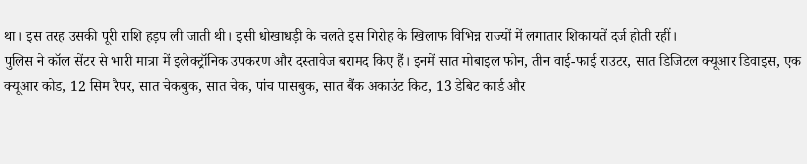था। इस तरह उसकी पूरी राशि हड़प ली जाती थी। इसी धोखाधड़ी के चलते इस गिरोह के खिलाफ विभिन्न राज्यों में लगातार शिकायतें दर्ज होती रहीं।
पुलिस ने कॉल सेंटर से भारी मात्रा में इलेक्ट्रॉनिक उपकरण और दस्तावेज बरामद किए हैं। इनमें सात मोबाइल फोन, तीन वाई-फाई राउटर, सात डिजिटल क्यूआर डिवाइस, एक क्यूआर कोड, 12 सिम रैपर, सात चेकबुक, सात चेक, पांच पासबुक, सात बैंक अकाउंट किट, 13 डेबिट कार्ड और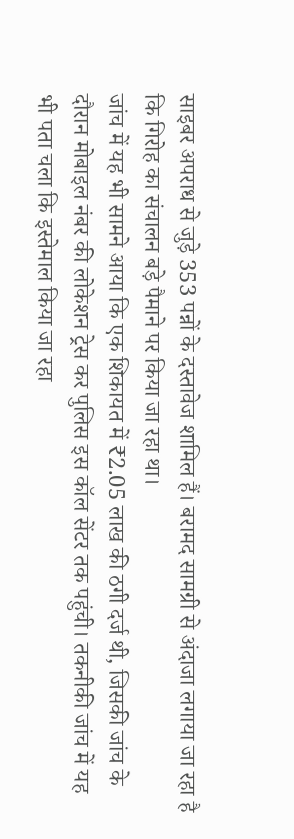साइबर अपराध से जुड़े 353 पन्नों के दस्तावेज शामिल हैं। बरामद सामग्री से अंदाजा लगाया जा रहा है कि गिरोह का संचालन बड़े पैमाने पर किया जा रहा था।
जांच में यह भी सामने आया कि एक शिकायत में ₹2.05 लाख की ठगी दर्ज थी, जिसकी जांच के दौरान मोबाइल नंबर की लोकेशन ट्रेस कर पुलिस इस कॉल सेंटर तक पहुंची। तकनीकी जांच में यह भी पता चला कि इस्तेमाल किया जा रहा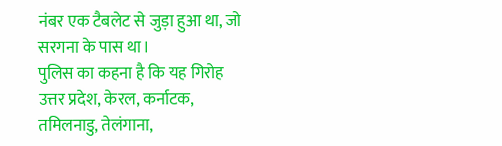नंबर एक टैबलेट से जुड़ा हुआ था, जो सरगना के पास था।
पुलिस का कहना है कि यह गिरोह उत्तर प्रदेश, केरल, कर्नाटक, तमिलनाडु, तेलंगाना,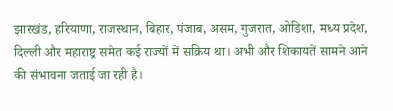झारखंड, हरियाणा, राजस्थान, बिहार, पंजाब, असम, गुजरात, ओडिशा, मध्य प्रदेश, दिल्ली और महाराष्ट्र समेत कई राज्यों में सक्रिय था। अभी और शिकायतें सामने आने की संभावना जताई जा रही है।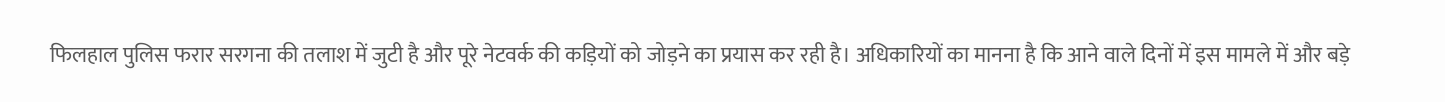फिलहाल पुलिस फरार सरगना की तलाश में जुटी है और पूरे नेटवर्क की कड़ियों को जोड़ने का प्रयास कर रही है। अधिकारियों का मानना है कि आने वाले दिनों में इस मामले में और बड़े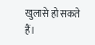खुलासे हो सकते हैं।